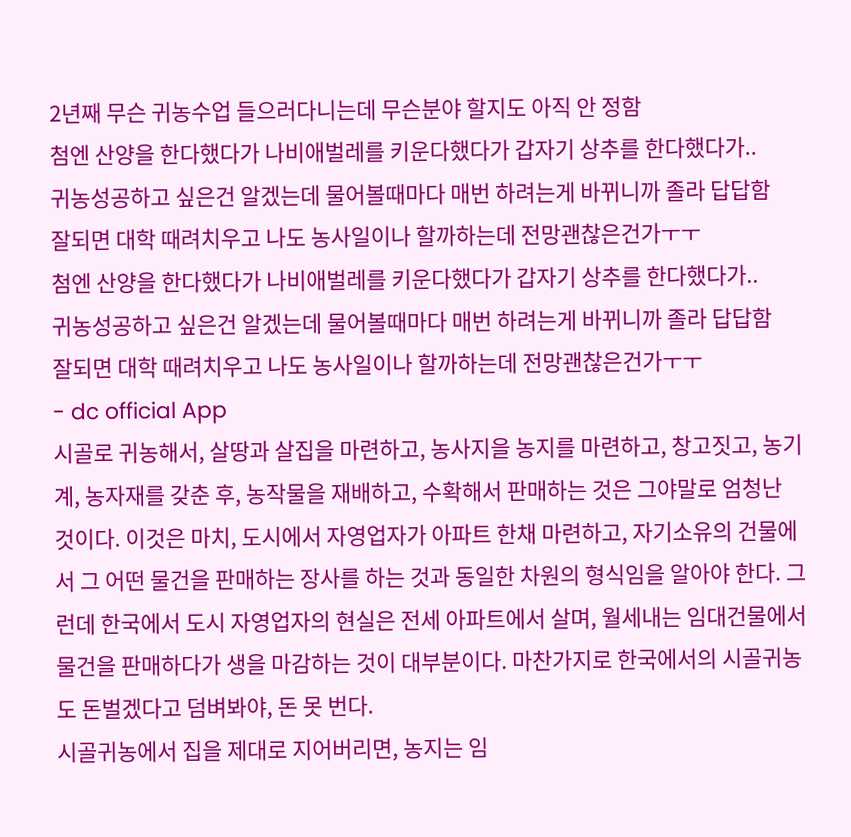2년째 무슨 귀농수업 들으러다니는데 무슨분야 할지도 아직 안 정함
첨엔 산양을 한다했다가 나비애벌레를 키운다했다가 갑자기 상추를 한다했다가..
귀농성공하고 싶은건 알겠는데 물어볼때마다 매번 하려는게 바뀌니까 졸라 답답함
잘되면 대학 때려치우고 나도 농사일이나 할까하는데 전망괜찮은건가ㅜㅜ
첨엔 산양을 한다했다가 나비애벌레를 키운다했다가 갑자기 상추를 한다했다가..
귀농성공하고 싶은건 알겠는데 물어볼때마다 매번 하려는게 바뀌니까 졸라 답답함
잘되면 대학 때려치우고 나도 농사일이나 할까하는데 전망괜찮은건가ㅜㅜ
- dc official App
시골로 귀농해서, 살땅과 살집을 마련하고, 농사지을 농지를 마련하고, 창고짓고, 농기계, 농자재를 갖춘 후, 농작물을 재배하고, 수확해서 판매하는 것은 그야말로 엄청난 것이다. 이것은 마치, 도시에서 자영업자가 아파트 한채 마련하고, 자기소유의 건물에서 그 어떤 물건을 판매하는 장사를 하는 것과 동일한 차원의 형식임을 알아야 한다. 그런데 한국에서 도시 자영업자의 현실은 전세 아파트에서 살며, 월세내는 임대건물에서 물건을 판매하다가 생을 마감하는 것이 대부분이다. 마찬가지로 한국에서의 시골귀농도 돈벌겠다고 덤벼봐야, 돈 못 번다.
시골귀농에서 집을 제대로 지어버리면, 농지는 임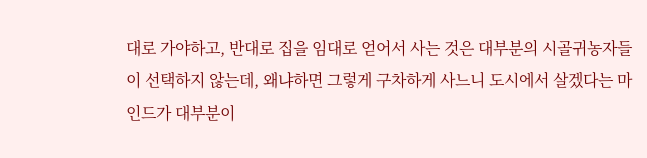대로 가야하고, 반대로 집을 임대로 얻어서 사는 것은 대부분의 시골귀농자들이 선택하지 않는데, 왜냐하면 그렇게 구차하게 사느니 도시에서 살겠다는 마인드가 대부분이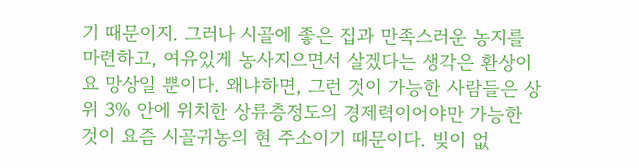기 때문이지. 그러나 시골에 좋은 집과 만족스러운 농지를 마련하고, 여유있게 농사지으면서 살겠다는 생각은 환상이요 망상일 뿐이다. 왜냐하면, 그런 것이 가능한 사람들은 상위 3% 안에 위치한 상류층정도의 경제력이어야만 가능한 것이 요즘 시골귀농의 현 주소이기 때문이다. 빚이 없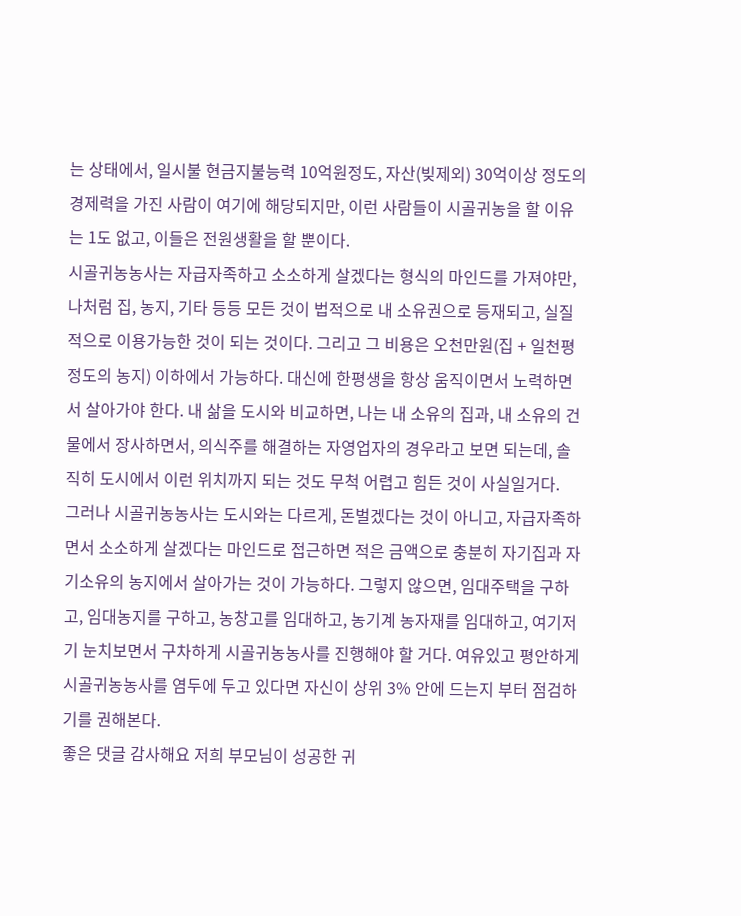는 상태에서, 일시불 현금지불능력 10억원정도, 자산(빚제외) 30억이상 정도의 경제력을 가진 사람이 여기에 해당되지만, 이런 사람들이 시골귀농을 할 이유는 1도 없고, 이들은 전원생활을 할 뿐이다.
시골귀농농사는 자급자족하고 소소하게 살겠다는 형식의 마인드를 가져야만, 나처럼 집, 농지, 기타 등등 모든 것이 법적으로 내 소유권으로 등재되고, 실질적으로 이용가능한 것이 되는 것이다. 그리고 그 비용은 오천만원(집 + 일천평 정도의 농지) 이하에서 가능하다. 대신에 한평생을 항상 움직이면서 노력하면서 살아가야 한다. 내 삶을 도시와 비교하면, 나는 내 소유의 집과, 내 소유의 건물에서 장사하면서, 의식주를 해결하는 자영업자의 경우라고 보면 되는데, 솔직히 도시에서 이런 위치까지 되는 것도 무척 어렵고 힘든 것이 사실일거다.
그러나 시골귀농농사는 도시와는 다르게, 돈벌겠다는 것이 아니고, 자급자족하면서 소소하게 살겠다는 마인드로 접근하면 적은 금액으로 충분히 자기집과 자기소유의 농지에서 살아가는 것이 가능하다. 그렇지 않으면, 임대주택을 구하고, 임대농지를 구하고, 농창고를 임대하고, 농기계 농자재를 임대하고, 여기저기 눈치보면서 구차하게 시골귀농농사를 진행해야 할 거다. 여유있고 평안하게 시골귀농농사를 염두에 두고 있다면 자신이 상위 3% 안에 드는지 부터 점검하기를 권해본다.
좋은 댓글 감사해요 저희 부모님이 성공한 귀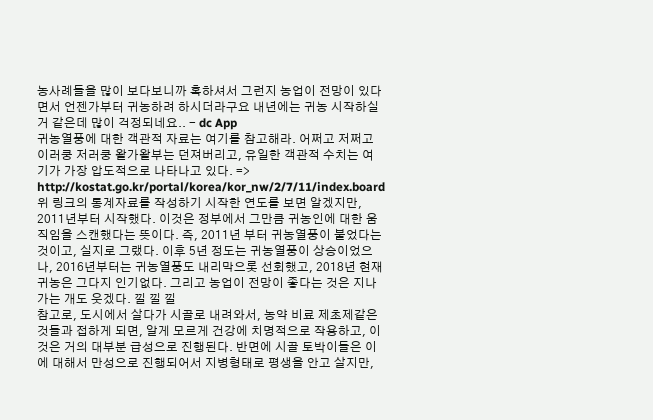농사례들을 많이 보다보니까 혹하셔서 그런지 농업이 전망이 있다면서 언젠가부터 귀농하려 하시더라구요 내년에는 귀농 시작하실거 같은데 많이 걱정되네요.. - dc App
귀농열풍에 대한 객관적 자료는 여기를 참고해라. 어쩌고 저쩌고 이러쿵 저러쿵 왈가왈부는 던져버리고, 유일한 객관적 수치는 여기가 가장 압도적으로 나타나고 있다. =>
http://kostat.go.kr/portal/korea/kor_nw/2/7/11/index.board
위 링크의 통계자료를 작성하기 시작한 연도를 보면 알겠지만, 2011년부터 시작했다. 이것은 정부에서 그만큼 귀농인에 대한 움직임을 스캔했다는 뜻이다. 즉, 2011년 부터 귀농열풍이 불었다는 것이고, 실지로 그랬다. 이후 5년 정도는 귀농열풍이 상승이었으나, 2016년부터는 귀농열풍도 내리막으롯 선회했고, 2018년 현재 귀농은 그다지 인기없다. 그리고 농업이 전망이 좋다는 것은 지나가는 개도 웃겠다. 낄 낄 낄
참고로, 도시에서 살다가 시골로 내려와서, 농약 비료 제초제같은 것들과 접하게 되면, 알게 모르게 건강에 치명적으로 작용하고, 이것은 거의 대부분 급성으로 진행된다. 반면에 시골 토박이들은 이에 대해서 만성으로 진행되어서 지병형태로 평생을 안고 살지만,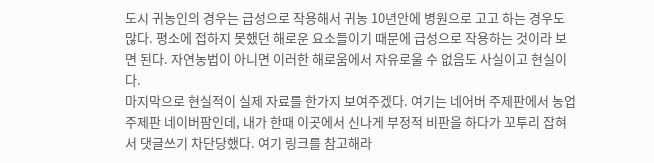도시 귀농인의 경우는 급성으로 작용해서 귀농 10년안에 병원으로 고고 하는 경우도 많다. 평소에 접하지 못했던 해로운 요소들이기 때문에 급성으로 작용하는 것이라 보면 된다. 자연농법이 아니면 이러한 해로움에서 자유로울 수 없음도 사실이고 현실이다.
마지막으로 현실적이 실제 자료를 한가지 보여주겠다. 여기는 네어버 주제판에서 농업주제판 네이버팜인데, 내가 한때 이곳에서 신나게 부정적 비판을 하다가 꼬투리 잡혀서 댓글쓰기 차단당했다. 여기 링크를 참고해라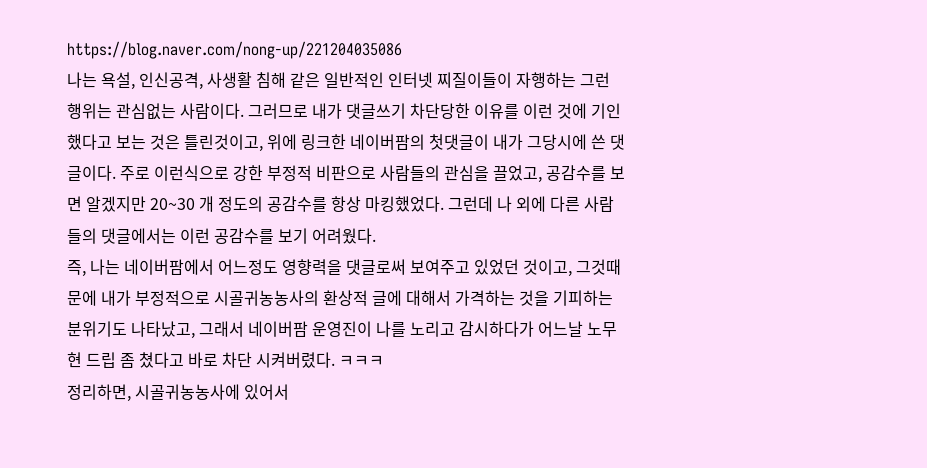https://blog.naver.com/nong-up/221204035086
나는 욕설, 인신공격, 사생활 침해 같은 일반적인 인터넷 찌질이들이 자행하는 그런 행위는 관심없는 사람이다. 그러므로 내가 댓글쓰기 차단당한 이유를 이런 것에 기인했다고 보는 것은 틀린것이고, 위에 링크한 네이버팜의 첫댓글이 내가 그당시에 쓴 댓글이다. 주로 이런식으로 강한 부정적 비판으로 사람들의 관심을 끌었고, 공감수를 보면 알겠지만 20~30 개 정도의 공감수를 항상 마킹했었다. 그런데 나 외에 다른 사람들의 댓글에서는 이런 공감수를 보기 어려웠다.
즉, 나는 네이버팜에서 어느정도 영향력을 댓글로써 보여주고 있었던 것이고, 그것때문에 내가 부정적으로 시골귀농농사의 환상적 글에 대해서 가격하는 것을 기피하는 분위기도 나타났고, 그래서 네이버팜 운영진이 나를 노리고 감시하다가 어느날 노무현 드립 좀 쳤다고 바로 차단 시켜버렸다. ㅋㅋㅋ
정리하면, 시골귀농농사에 있어서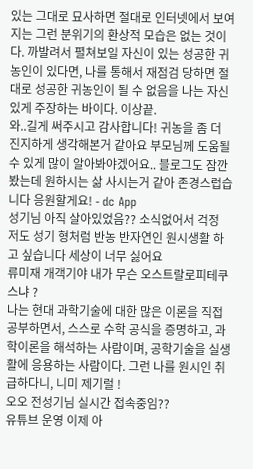있는 그대로 묘사하면 절대로 인터넷에서 보여지는 그런 분위기의 환상적 모습은 없는 것이다. 까발려서 펼쳐보일 자신이 있는 성공한 귀농인이 있다면, 나를 통해서 재점검 당하면 절대로 성공한 귀농인이 될 수 없음을 나는 자신있게 주장하는 바이다. 이상끝.
와..길게 써주시고 감사합니다! 귀농을 좀 더 진지하게 생각해본거 같아요 부모님께 도움될 수 있게 많이 알아봐야겠어요.. 블로그도 잠깐 봤는데 원하시는 삶 사시는거 같아 존경스럽습니다 응원할게요! - dc App
성기님 아직 살아있었음?? 소식없어서 걱정
저도 성기 형처럼 반농 반자연인 원시생활 하고 싶습니다 세상이 너무 싫어요
류미재 개객기야 내가 무슨 오스트랄로피테쿠스냐 ?
나는 현대 과학기술에 대한 많은 이론을 직접 공부하면서, 스스로 수학 공식을 증명하고, 과학이론을 해석하는 사람이며, 공학기술을 실생활에 응용하는 사람이다. 그런 나를 원시인 취급하다니, 니미 제기럴 !
오오 전성기님 실시간 접속중임??
유튜브 운영 이제 아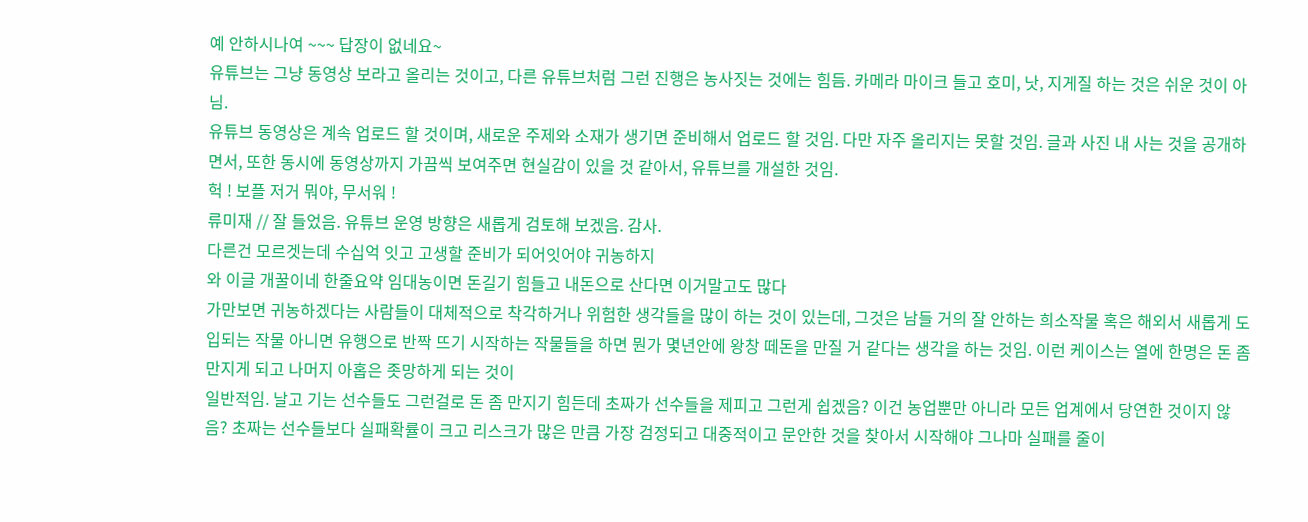예 안하시나여 ~~~ 답장이 없네요~
유튜브는 그냥 동영상 보라고 올리는 것이고, 다른 유튜브처럼 그런 진행은 농사짓는 것에는 힘듬. 카메라 마이크 들고 호미, 낫, 지게질 하는 것은 쉬운 것이 아님.
유튜브 동영상은 계속 업로드 할 것이며, 새로운 주제와 소재가 생기면 준비해서 업로드 할 것임. 다만 자주 올리지는 못할 것임. 글과 사진 내 사는 것을 공개하면서, 또한 동시에 동영상까지 가끔씩 보여주면 현실감이 있을 것 같아서, 유튜브를 개설한 것임.
헉 ! 보플 저거 뭐야, 무서워 !
류미재 // 잘 들었음. 유튜브 운영 방향은 새롭게 검토해 보겠음. 감사.
다른건 모르겟는데 수십억 잇고 고생할 준비가 되어잇어야 귀농하지
와 이글 개꿀이네 한줄요약 임대농이면 돈길기 힘들고 내돈으로 산다면 이거말고도 많다
가만보면 귀농하겠다는 사람들이 대체적으로 착각하거나 위험한 생각들을 많이 하는 것이 있는데, 그것은 남들 거의 잘 안하는 희소작물 혹은 해외서 새롭게 도입되는 작물 아니면 유행으로 반짝 뜨기 시작하는 작물들을 하면 뭔가 몇년안에 왕창 떼돈을 만질 거 같다는 생각을 하는 것임. 이런 케이스는 열에 한명은 돈 좀 만지게 되고 나머지 아홉은 좃망하게 되는 것이
일반적임. 날고 기는 선수들도 그런걸로 돈 좀 만지기 힘든데 초짜가 선수들을 제피고 그런게 쉽겠음? 이건 농업뿐만 아니라 모든 업계에서 당연한 것이지 않음? 초짜는 선수들보다 실패확률이 크고 리스크가 많은 만큼 가장 검정되고 대중적이고 문안한 것을 찾아서 시작해야 그나마 실패를 줄이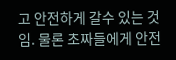고 안전하게 갈수 있는 것임. 물론 초짜들에게 안전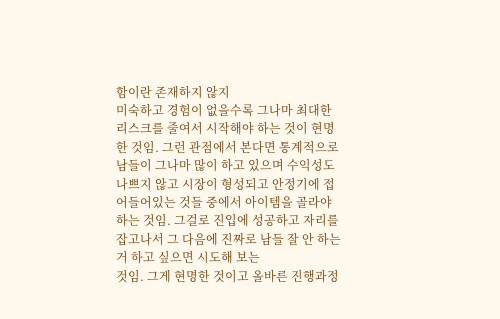함이란 존재하지 않지
미숙하고 경험이 없을수록 그나마 최대한 리스크를 줄여서 시작해야 하는 것이 현명한 것임. 그런 관점에서 본다면 통계적으로 남들이 그나마 많이 하고 있으며 수익성도 나쁘지 않고 시장이 형성되고 안정기에 접어들어있는 것들 중에서 아이템을 골라야 하는 것임. 그걸로 진입에 성공하고 자리를 잡고나서 그 다음에 진짜로 남들 잘 안 하는 거 하고 싶으면 시도해 보는
것임. 그게 현명한 것이고 올바른 진행과정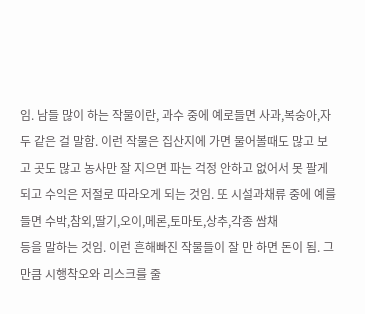임. 남들 많이 하는 작물이란, 과수 중에 예로들면 사과,복숭아,자두 같은 걸 말함. 이런 작물은 집산지에 가면 물어볼때도 많고 보고 곳도 많고 농사만 잘 지으면 파는 걱정 안하고 없어서 못 팔게 되고 수익은 저절로 따라오게 되는 것임. 또 시설과채류 중에 예를들면 수박,참외,딸기,오이,메론,토마토,상추,각종 쌈채
등을 말하는 것임. 이런 흔해빠진 작물들이 잘 만 하면 돈이 됨. 그만큼 시행착오와 리스크를 줄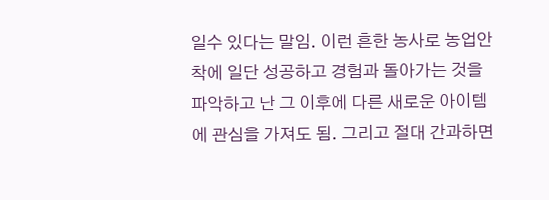일수 있다는 말임. 이런 흔한 농사로 농업안착에 일단 성공하고 경험과 돌아가는 것을 파악하고 난 그 이후에 다른 새로운 아이템에 관심을 가져도 됨. 그리고 절대 간과하면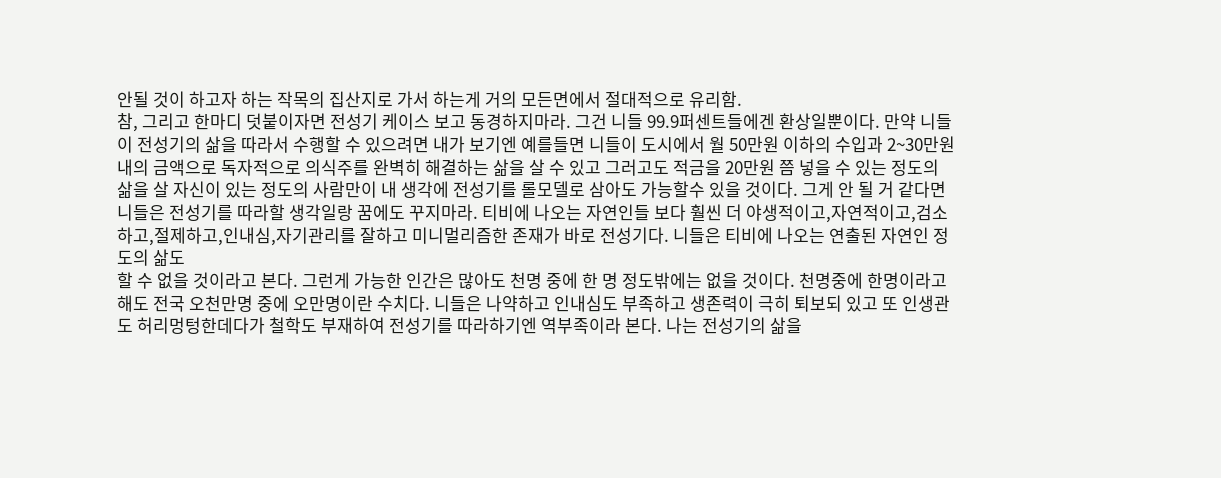안될 것이 하고자 하는 작목의 집산지로 가서 하는게 거의 모든면에서 절대적으로 유리함.
참, 그리고 한마디 덧붙이자면 전성기 케이스 보고 동경하지마라. 그건 니들 99.9퍼센트들에겐 환상일뿐이다. 만약 니들이 전성기의 삶을 따라서 수행할 수 있으려면 내가 보기엔 예를들면 니들이 도시에서 월 50만원 이하의 수입과 2~30만원 내의 금액으로 독자적으로 의식주를 완벽히 해결하는 삶을 살 수 있고 그러고도 적금을 20만원 쯤 넣을 수 있는 정도의
삶을 살 자신이 있는 정도의 사람만이 내 생각에 전성기를 롤모델로 삼아도 가능할수 있을 것이다. 그게 안 될 거 같다면 니들은 전성기를 따라할 생각일랑 꿈에도 꾸지마라. 티비에 나오는 자연인들 보다 훨씬 더 야생적이고,자연적이고,검소하고,절제하고,인내심,자기관리를 잘하고 미니멀리즘한 존재가 바로 전성기다. 니들은 티비에 나오는 연출된 자연인 정도의 삶도
할 수 없을 것이라고 본다. 그런게 가능한 인간은 많아도 천명 중에 한 명 정도밖에는 없을 것이다. 천명중에 한명이라고 해도 전국 오천만명 중에 오만명이란 수치다. 니들은 나약하고 인내심도 부족하고 생존력이 극히 퇴보되 있고 또 인생관도 허리멍텅한데다가 철학도 부재하여 전성기를 따라하기엔 역부족이라 본다. 나는 전성기의 삶을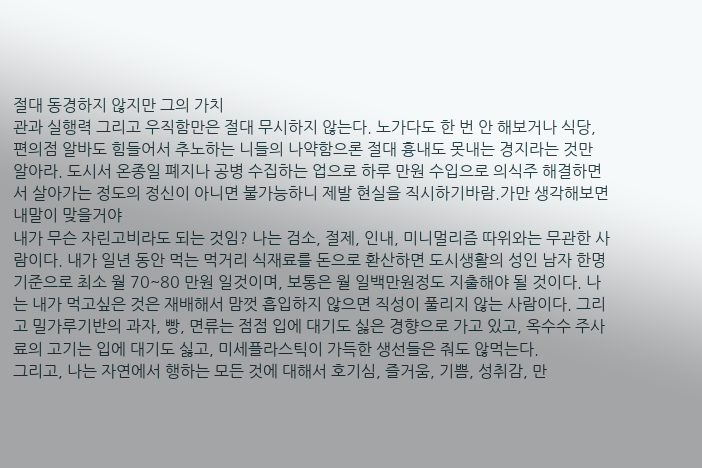절대 동경하지 않지만 그의 가치
관과 실행력 그리고 우직함만은 절대 무시하지 않는다. 노가다도 한 번 안 해보거나 식당,편의점 알바도 힘들어서 추노하는 니들의 나약함으론 절대 흉내도 못내는 경지라는 것만 알아라. 도시서 온종일 폐지나 공병 수집하는 업으로 하루 만원 수입으로 의식주 해결하면서 살아가는 정도의 정신이 아니면 불가능하니 제발 현실을 직시하기바람.가만 생각해보면 내말이 맞을거야
내가 무슨 자린고비라도 되는 것임? 나는 검소, 절제, 인내, 미니멀리즘 따위와는 무관한 사람이다. 내가 일년 동안 먹는 먹거리 식재료를 돈으로 환산하면 도시생활의 성인 남자 한명 기준으로 최소 월 70~80 만원 일것이며, 보통은 월 일백만원정도 지출해야 될 것이다. 나는 내가 먹고싶은 것은 재배해서 맘껏 흡입하지 않으면 직성이 풀리지 않는 사람이다. 그리고 밀가루기반의 과자, 빵, 면류는 점점 입에 대기도 싫은 경향으로 가고 있고, 옥수수 주사료의 고기는 입에 대기도 싫고, 미세플라스틱이 가득한 생선들은 줘도 않먹는다.
그리고, 나는 자연에서 행하는 모든 것에 대해서 호기심, 즐거움, 기쁨, 성취감, 만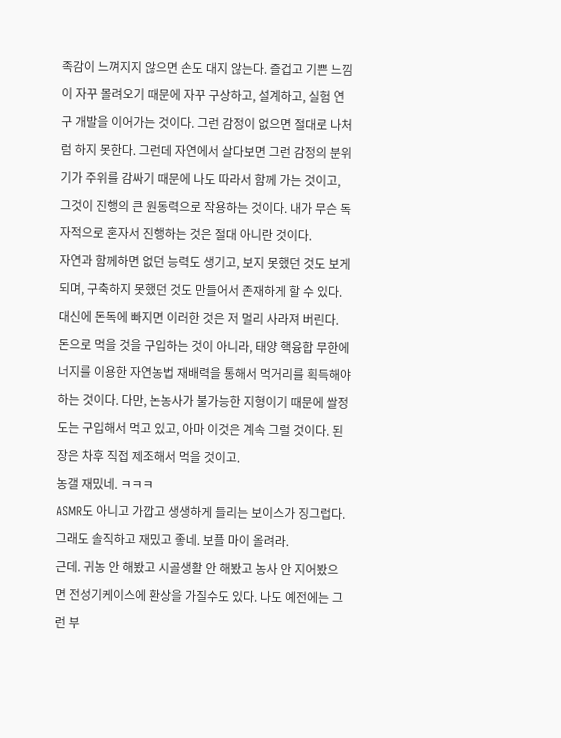족감이 느껴지지 않으면 손도 대지 않는다. 즐겁고 기쁜 느낌이 자꾸 몰려오기 때문에 자꾸 구상하고, 설계하고, 실험 연구 개발을 이어가는 것이다. 그런 감정이 없으면 절대로 나처럼 하지 못한다. 그런데 자연에서 살다보면 그런 감정의 분위기가 주위를 감싸기 때문에 나도 따라서 함께 가는 것이고, 그것이 진행의 큰 원동력으로 작용하는 것이다. 내가 무슨 독자적으로 혼자서 진행하는 것은 절대 아니란 것이다.
자연과 함께하면 없던 능력도 생기고, 보지 못했던 것도 보게 되며, 구축하지 못했던 것도 만들어서 존재하게 할 수 있다. 대신에 돈독에 빠지면 이러한 것은 저 멀리 사라져 버린다. 돈으로 먹을 것을 구입하는 것이 아니라, 태양 핵융합 무한에너지를 이용한 자연농법 재배력을 통해서 먹거리를 획득해야 하는 것이다. 다만, 논농사가 불가능한 지형이기 때문에 쌀정도는 구입해서 먹고 있고, 아마 이것은 계속 그럴 것이다. 된장은 차후 직접 제조해서 먹을 것이고.
농갤 재밌네. ㅋㅋㅋ
ASMR도 아니고 가깝고 생생하게 들리는 보이스가 징그럽다. 그래도 솔직하고 재밌고 좋네. 보플 마이 올려라.
근데. 귀농 안 해봤고 시골생활 안 해봤고 농사 안 지어봤으면 전성기케이스에 환상을 가질수도 있다. 나도 예전에는 그런 부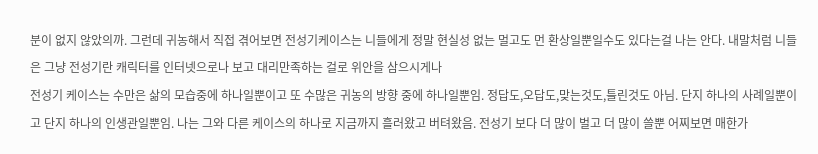분이 없지 않았의까. 그런데 귀농해서 직접 겪어보면 전성기케이스는 니들에게 정말 현실성 없는 멀고도 먼 환상일뿐일수도 있다는걸 나는 안다. 내말처럼 니들은 그냥 전성기란 캐릭터를 인터넷으로나 보고 대리만족하는 걸로 위안을 삼으시게나
전성기 케이스는 수만은 삶의 모습중에 하나일뿐이고 또 수많은 귀농의 방향 중에 하나일뿐임. 정답도,오답도,맞는것도,틀린것도 아님. 단지 하나의 사례일뿐이고 단지 하나의 인생관일뿐임. 나는 그와 다른 케이스의 하나로 지금까지 흘러왔고 버텨왔음. 전성기 보다 더 많이 벌고 더 많이 쓸뿐 어찌보면 매한가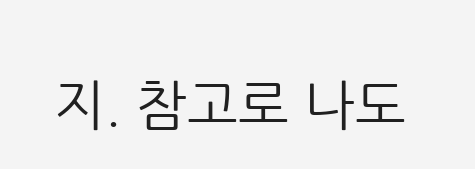지. 참고로 나도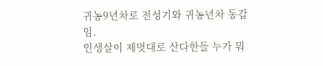귀농9년차로 전성기와 귀농년차 동갑임.
인생살이 제멋대로 산다한들 누가 뭐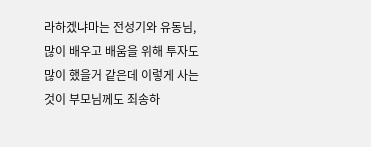라하겠냐마는 전성기와 유동님, 많이 배우고 배움을 위해 투자도 많이 했을거 같은데 이렇게 사는것이 부모님께도 죄송하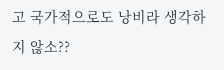고 국가적으로도 낭비라 생각하지 않소??